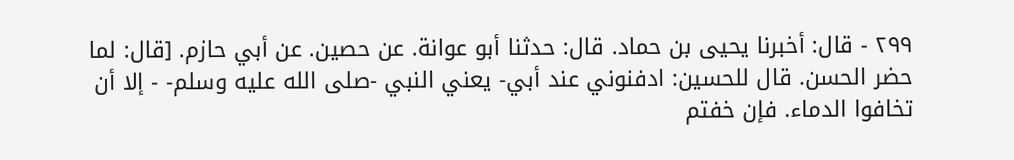٢٩٩ - قال: أخبرنا يحيى بن حماد. قال: حدثنا أبو عوانة. عن حصين. عن أبي حازم. [قال: لما حضر الحسن. قال للحسين: ادفنوني عند أبي- يعني النبي -صلى الله عليه وسلم- - إلا أن تخافوا الدماء. فإن خفتم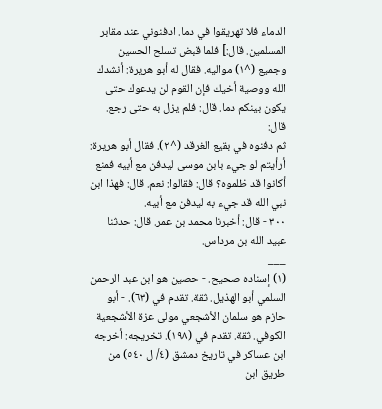الدماء فلا تهريقوا في دما. ادفنوني عند مقابر المسلمين. قال:] فلما قبض تسلح الحسين وجميع (^١) مواليه. فقال له أبو هريرة: أنشدك الله ووصية أخيك فإن القوم لن يدعوك حتى يكون بينكم دما. قال: فلم يزل به حتى رجع. قال:
ثم دفنوه في بقيع الغرقد (^٢). فقال أبو هريرة: أرأيتم لو جيء بابن موسى ليدفن مع أبيه فمنع أكانوا قد ظلموه؟ قال: فقالوا: نعم. قال: فهذا ابن نبي الله قد جيء به ليدفن مع أبيه.
٣٠٠ - قال: أخبرنا محمد بن عمر. قال: حدثنا عبيد الله بن مرداس.
___
(١) إسناده صحيح. - حصين هو ابن عبد الرحمن السلمي أبو الهذيل. ثقة. تقدم في (٦٣). - أبو حازم هو سلمان الأشجعي مولى عزة الأشجعية الكوفي. ثقة. تقدم في (١٩٨). تخريجه: أخرجه ابن عساكر في تاريخ دمشق (٤/ ل ٥٤٠) من طريق ابن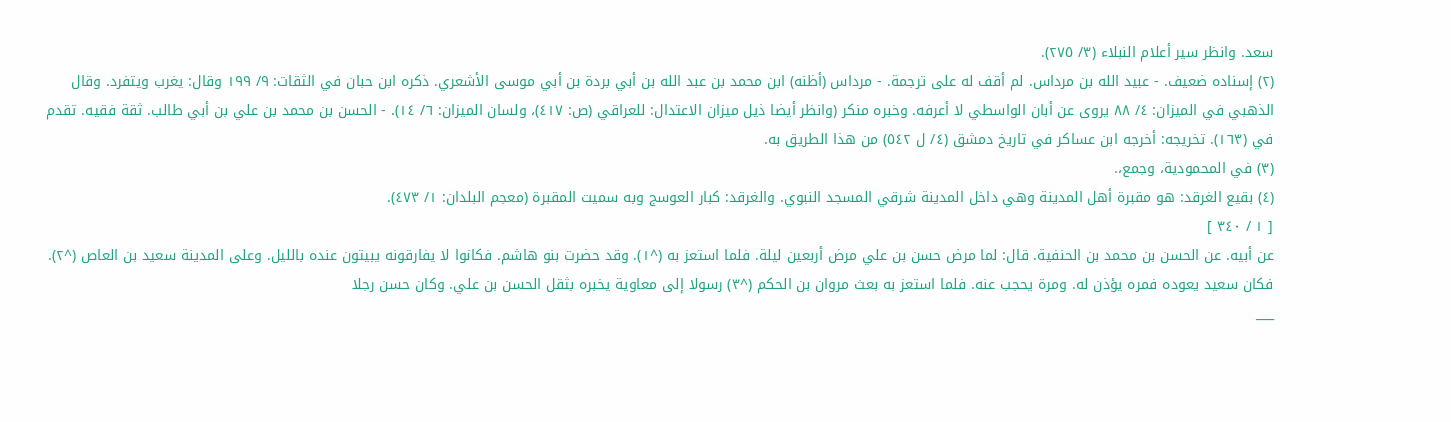سعد. وانظر سير أعلام النبلاء (٣/ ٢٧٥).
(٢) إسناده ضعيف. - عبيد الله بن مرداس. لم أقف له على ترجمة. - مرداس (أظنه) ابن محمد بن عبد الله بن أبي بردة بن أبي موسى الأشعري. ذكره ابن حبان في الثقات: ٩/ ١٩٩ وقال: يغرب ويتفرد. وقال الذهبي في الميزان: ٤/ ٨٨ يروى عن أبان الواسطي لا أعرفه. وخبره منكر (وانظر أيضا ذيل ميزان الاعتدال: للعراقي (ص: ٤١٧)، ولسان الميزان: ٦/ ١٤). - الحسن بن محمد بن علي بن أبي طالب. ثقة فقيه. تقدم في (١٦٣). تخريجه: أخرجه ابن عساكر في تاريخ دمشق (٤/ ل ٥٤٢) من هذا الطريق به.
(٣) في المحمودية، وجمع،.
(٤) بقيع الغرقد: هو مقبرة أهل المدينة وهي داخل المدينة شرقي المسجد النبوي. والغرقد: كبار العوسج وبه سميت المقبرة (معجم البلدان: ١/ ٤٧٣).
[ ١ / ٣٤٠ ]
عن أبيه. عن الحسن بن محمد بن الحنفية. قال: لما مرض حسن بن علي مرض أربعين ليلة. فلما استعز به (^١). وقد حضرت بنو هاشم. فكانوا لا يفارقونه يبيتون عنده بالليل. وعلى المدينة سعيد بن العاص (^٢). فكان سعيد يعوده فمره يؤذن له. ومرة يحجب عنه. فلما استعز به بعث مروان بن الحكم (^٣) رسولا إلى معاوية يخبره بثقل الحسن بن علي. وكان حسن رجلا
___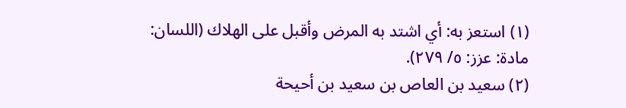(١) استعز به: أي اشتد به المرض وأقبل على الهلاك (اللسان: مادة: عزز: ٥/ ٢٧٩).
(٢) سعيد بن العاص بن سعيد بن أحيحة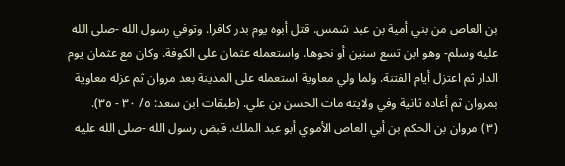بن العاص من بني أمية بن عبد شمس. قتل أبوه يوم بدر كافرا. وتوفي رسول الله -صلى الله عليه وسلم- وهو ابن تسع سنين أو نحوها. واستعمله عثمان على الكوفة. وكان مع عثمان يوم الدار ثم اعتزل أيام الفتنة. ولما ولي معاوية استعمله على المدينة بعد مروان ثم عزله معاوية بمروان ثم أعاده ثانية وفي ولايته مات الحسن بن علي. (طبقات ابن سعد: ٥/ ٣٠ - ٣٥).
(٣) مروان بن الحكم بن أبي العاص الأموي أبو عبد الملك. قبض رسول الله -صلى الله عليه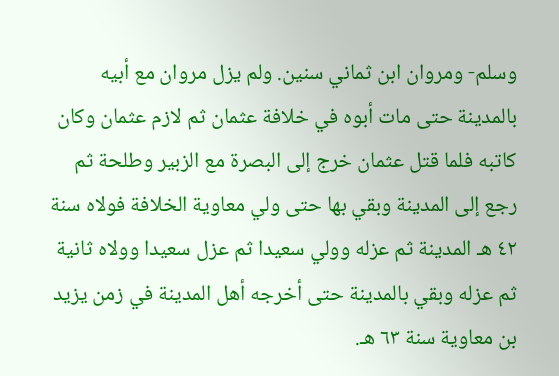وسلم- ومروان ابن ثماني سنين. ولم يزل مروان مع أبيه بالمدينة حتى مات أبوه في خلافة عثمان ثم لازم عثمان وكان كاتبه فلما قتل عثمان خرج إلى البصرة مع الزبير وطلحة ثم رجع إلى المدينة وبقي بها حتى ولي معاوية الخلافة فولاه سنة ٤٢ هـ المدينة ثم عزله وولي سعيدا ثم عزل سعيدا وولاه ثانية ثم عزله وبقي بالمدينة حتى أخرجه أهل المدينة في زمن يزيد بن معاوية سنة ٦٣ هـ.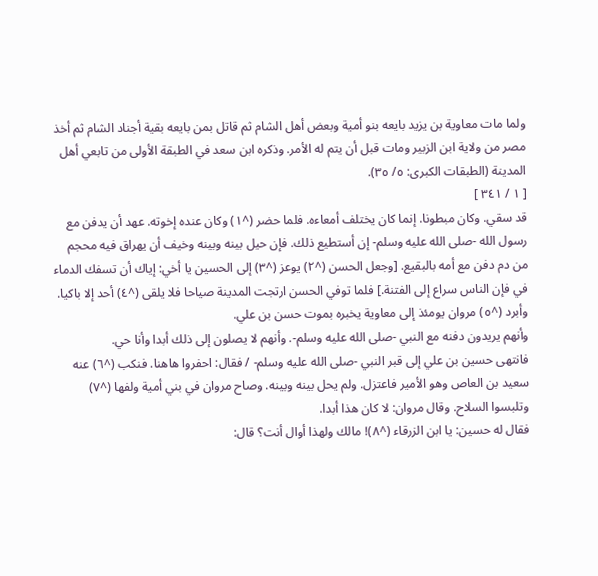ولما مات معاوية بن يزيد بايعه بنو أمية وبعض أهل الشام ثم قاتل بمن بايعه بقية أجناد الشام ثم أخذ مصر من ولاية ابن الزبير ومات قبل أن يتم له الأمر. وذكره ابن سعد في الطبقة الأولى من تابعي أهل المدينة (الطبقات الكبرى: ٥/ ٣٥).
[ ١ / ٣٤١ ]
قد سقي. وكان مبطونا. إنما كان يختلف أمعاءه. فلما حضر (^١) وكان عنده إخوته. عهد أن يدفن مع رسول الله -صلى الله عليه وسلم- إن أستطيع ذلك. فإن حيل بينه وبينه وخيف أن يهراق فيه محجم من دم دفن مع أمه بالبقيع. [وجعل الحسن (^٢) يوعز (^٣) إلى الحسين يا أخي: إياك أن تسفك الدماء في فإن الناس سراع إلى الفتنة.] فلما توفي الحسن ارتجت المدينة صياحا فلا يلقى (^٤) أحد إلا باكيا. وأبرد (^٥) مروان يومئذ إلى معاوية يخبره بموت حسن بن علي.
وأنهم يريدون دفنه مع النبي -صلى الله عليه وسلم-. وأنهم لا يصلون إلى ذلك أبدا وأنا حي.
فانتهى حسين بن علي إلى قبر النبي -صلى الله عليه وسلم- / فقال: احفروا هاهنا. فنكب (^٦) عنه سعيد بن العاص وهو الأمير فاعتزل. ولم يحل بينه وبينه. وصاح مروان في بني أمية ولفها (^٧) وتلبسوا السلاح. وقال مروان: لا كان هذا أبدا.
فقال له حسين: يا ابن الزرقاء (^٨)! مالك ولهذا أوال أنت؟ قال: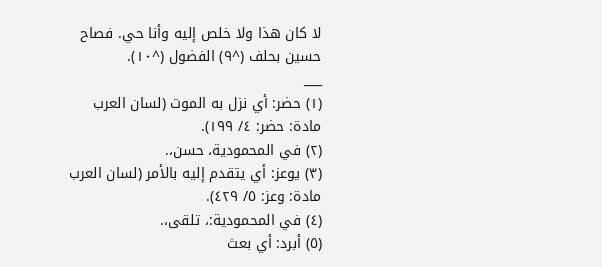لا كان هذا ولا خلص إليه وأنا حي. فصاح حسين بحلف (^٩) الفضول (^١٠).
___
(١) حضر: أي نزل به الموت (لسان العرب مادة: حضر: ٤/ ١٩٩).
(٢) في المحمودية، حسن،.
(٣) يوعز: أي يتقدم إليه بالأمر (لسان العرب مادة: وعز: ٥/ ٤٢٩).
(٤) في المحمودية:، تلقى،.
(٥) أبرد: أي بعث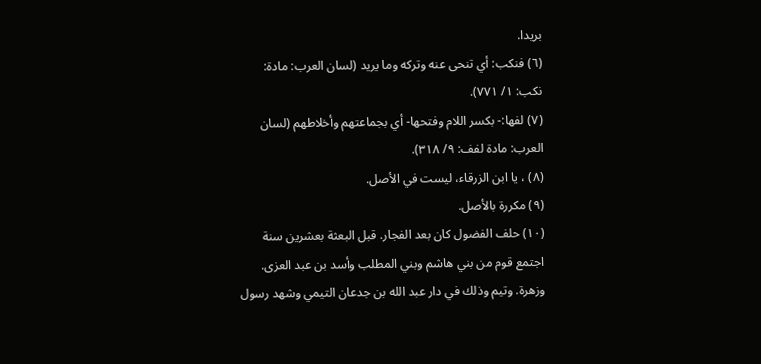بريدا.
(٦) فنكب: أي تنحى عنه وتركه وما يريد (لسان العرب: مادة: نكب: ١/ ٧٧١).
(٧) لفها:- بكسر اللام وفتحها- أي بجماعتهم وأخلاطهم (لسان العرب: مادة لفف: ٩/ ٣١٨).
(٨) ، يا ابن الزرقاء، ليست في الأصل.
(٩) مكررة بالأصل.
(١٠) حلف الفضول كان بعد الفجار. قبل البعثة بعشرين سنة اجتمع قوم من بني هاشم وبني المطلب وأسد بن عبد العزى. وزهرة. وتيم وذلك في دار عبد الله بن جدعان التيمي وشهد رسول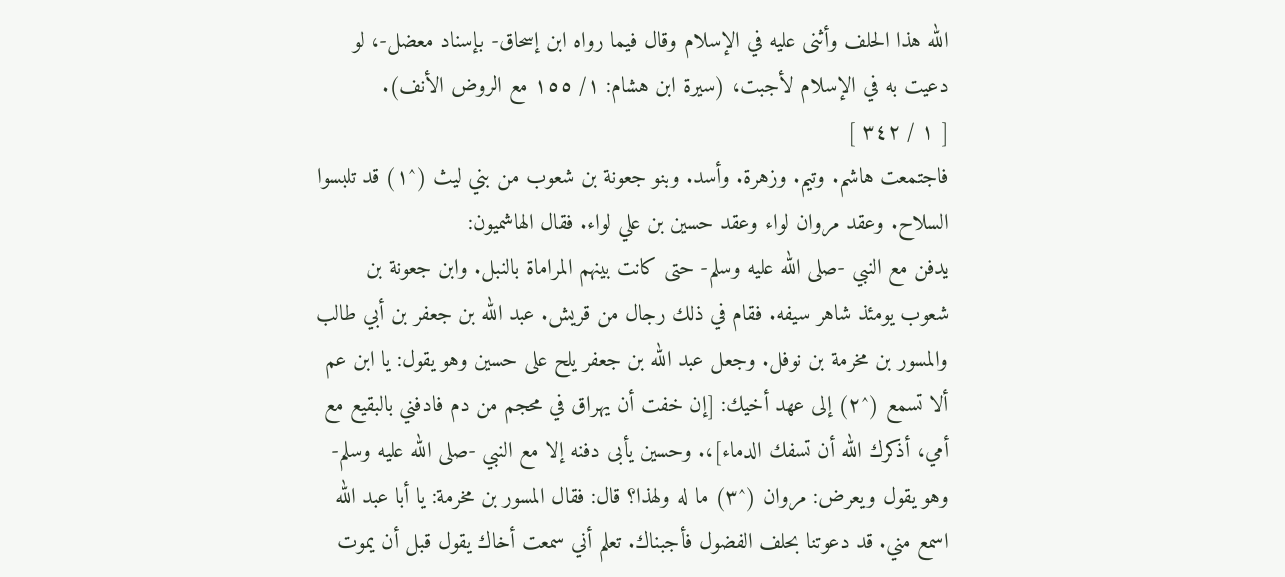الله هذا الحلف وأثنى عليه في الإسلام وقال فيما رواه ابن إسحاق- بإسناد معضل-، لو دعيت به في الإسلام لأجبت، (سيرة ابن هشام: ١/ ١٥٥ مع الروض الأنف).
[ ١ / ٣٤٢ ]
فاجتمعت هاشم. وتيم. وزهرة. وأسد. وبنو جعونة بن شعوب من بني ليث (^١) قد تلبسوا السلاح. وعقد مروان لواء وعقد حسين بن علي لواء. فقال الهاشميون:
يدفن مع النبي -صلى الله عليه وسلم- حتى كانت بينهم المراماة بالنبل. وابن جعونة بن شعوب يومئذ شاهر سيفه. فقام في ذلك رجال من قريش. عبد الله بن جعفر بن أبي طالب والمسور بن مخرمة بن نوفل. وجعل عبد الله بن جعفر يلح على حسين وهو يقول: يا ابن عم ألا تسمع (^٢) إلى عهد أخيك: [إن خفت أن يهراق في محجم من دم فادفني بالبقيع مع أمي، أذكرك الله أن تسفك الدماء]،. وحسين يأبى دفنه إلا مع النبي -صلى الله عليه وسلم- وهو يقول ويعرض: مروان (^٣) ما له ولهذا؟ قال: فقال المسور بن مخرمة: يا أبا عبد الله اسمع مني. قد دعوتنا بحلف الفضول فأجبناك. تعلم أني سمعت أخاك يقول قبل أن يموت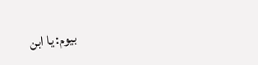بيوم: يا ابن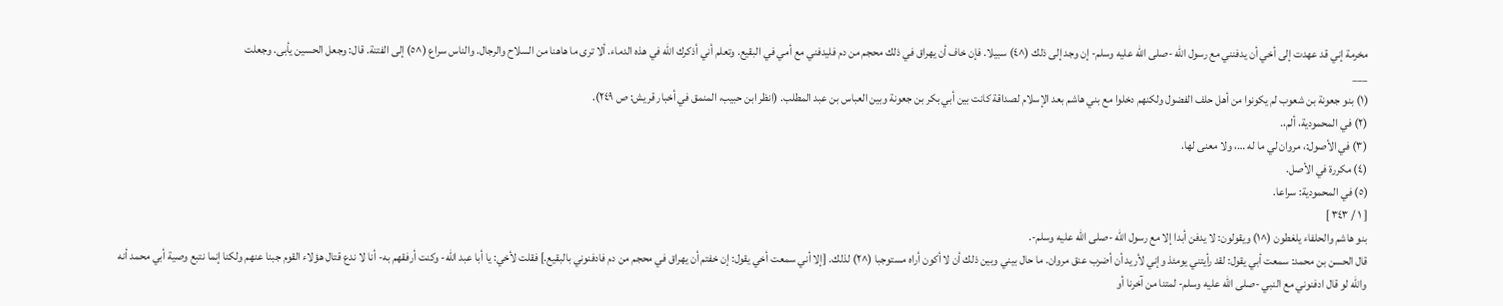مخرمة إني قد عهدت إلى أخي أن يدفنني مع رسول الله -صلى الله عليه وسلم- إن وجد إلى ذلك (^٤) سبيلا. فإن خاف أن يهراق في ذلك محجم من دم فليدفني مع أمي في البقيع. وتعلم أني أذكرك الله في هذه الدماء. ألا ترى ما هاهنا من السلاح والرجال. والناس سراع (^٥) إلى الفتنة. قال: وجعل الحسين يأبى. وجعلت
___
(١) بنو جعونة بن شعوب لم يكونوا من أهل حلف الفضول ولكنهم دخلوا مع بني هاشم بعد الإسلام لصداقة كانت بين أبي بكر بن جعونة وبين العباس بن عبد المطلب. (انظر ابن حبيب، المنمق في أخبار قريش: ص ٢٤٩).
(٢) في المحمودية، ألم،.
(٣) في الأصول:، مروان لي ما له …، ولا معنى لها.
(٤) مكررة في الأصل.
(٥) في المحمودية: سراعا.
[ ١ / ٣٤٣ ]
بنو هاشم والحلفاء يلغطون (^١) ويقولون: لا يدفن أبدا إلا مع رسول الله -صلى الله عليه وسلم-.
قال الحسن بن محمد: سمعت أبي يقول: لقد رأيتني يومئذ وإني لأريد أن أضرب عنق مروان. ما حال بيني وبين ذلك أن لا أكون أراه مستوجبا (^٢) لذلك. [إلا أني سمعت أخي يقول: إن خفتم أن يهراق في محجم من دم فادفنوني بالبقيع.] فقلت لأخي: يا أبا عبد الله- وكنت أرفقهم به- أنا لا ندع قتال هؤلاء القوم جبنا عنهم ولكنا إنما نتبع وصية أبي محمد أنه والله لو قال ادفنوني مع النبي -صلى الله عليه وسلم- لمتنا من آخرنا أو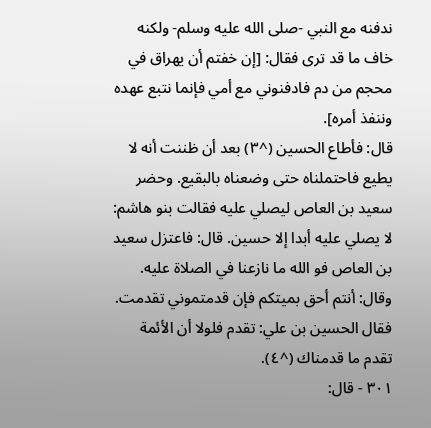ندفنه مع النبي -صلى الله عليه وسلم- ولكنه خاف ما قد ترى فقال: [إن خفتم أن يهراق في محجم من دم فادفنوني مع أمي فإنما نتبع عهده وننفذ أمره].
قال: فأطاع الحسين (^٣) بعد أن ظننت أنه لا يطيع فاحتملناه حتى وضعناه بالبقيع. وحضر سعيد بن العاص ليصلي عليه فقالت بنو هاشم: لا يصلي عليه أبدا إلا حسين. قال: فاعتزل سعيد بن العاص فو الله ما نازعنا في الصلاة عليه. وقال: أنتم أحق بميتكم فإن قدمتموني تقدمت. فقال الحسين بن علي: تقدم فلولا أن الأئمة تقدم ما قدمناك (^٤).
٣٠١ - قال: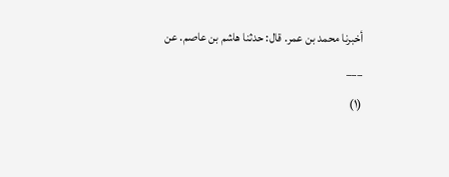أخبرنا محمد بن عمر. قال: حدثنا هاشم بن عاصم. عن
___
(١)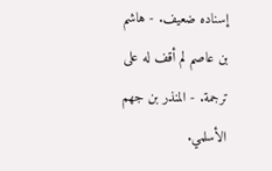إسناده ضعيف. - هاشم بن عاصم لم أقف له على ترجمة. - المنذر بن جهم الأسلمي.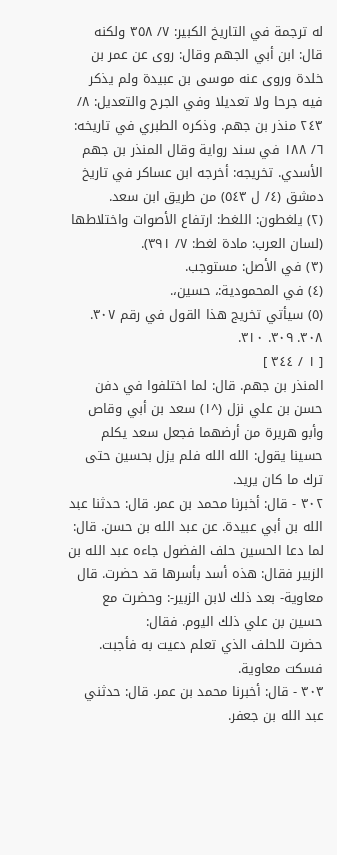له ترجمة في التاريخ الكبير: ٧/ ٣٥٨ ولكنه قال: ابن أبي الجهم وقال: روى عن عمر بن خلدة وروى عنه موسى بن عبيدة ولم يذكر فيه جرحا ولا تعديلا وفي الجرح والتعديل: ٨/ ٢٤٣ منذر بن جهم. وذكره الطبري في تاريخه: ٦/ ١٨٨ في سند رواية وقال المنذر بن جهم الأسدي. تخريجه: أخرجه ابن عساكر في تاريخ دمشق (٤/ ل ٥٤٣) من طريق ابن سعد.
(٢) يلغطون: اللغط: ارتفاع الأصوات واختلاطها (لسان العرب: مادة لغط: ٧/ ٣٩١).
(٣) في الأصل: مستوجب.
(٤) في المحمودية:، حسين،.
(٥) سيأتي تخريج هذا القول في رقم ٣٠٧. ٣٠٨. ٣٠٩. ٣١٠.
[ ١ / ٣٤٤ ]
المنذر بن جهم. قال: لما اختلفوا في دفن حسن بن علي نزل (^١) سعد بن أبي وقاص وأبو هريرة من أرضهما فجعل سعد يكلم حسينا يقول: الله الله فلم يزل بحسين حتى ترك ما كان يريد.
٣٠٢ - قال: أخبرنا محمد بن عمر. قال: حدثنا عبد الله بن أبي عبيدة. عن عبد الله بن حسن. قال: لما دعا الحسين حلف الفضول جاءه عبد الله بن الزبير فقال: هذه أسد بأسرها قد حضرت. قال معاوية- بعد ذلك لابن الزبير-: وحضرت مع حسين بن علي ذلك اليوم. فقال:
حضرت للحلف الذي تعلم دعيت به فأجبت. فسكت معاوية.
٣٠٣ - قال: أخبرنا محمد بن عمر. قال: حدثني عبد الله بن جعفر.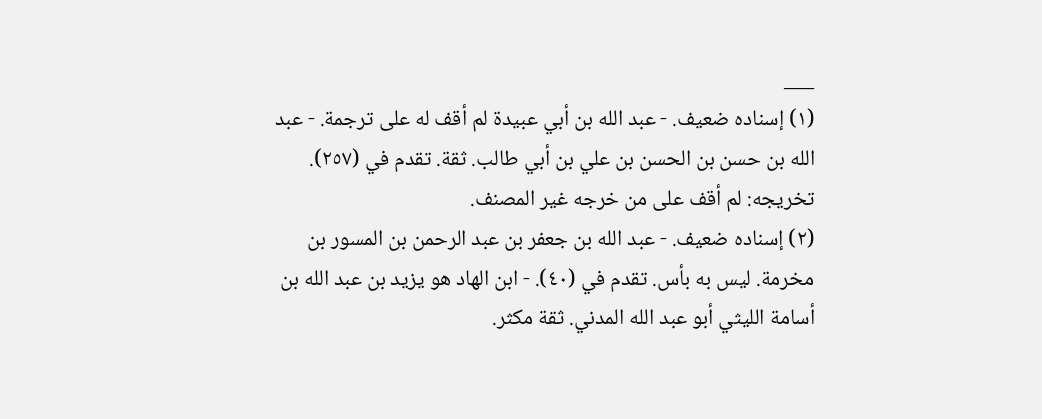___
(١) إسناده ضعيف. - عبد الله بن أبي عبيدة لم أقف له على ترجمة. - عبد الله بن حسن بن الحسن بن علي بن أبي طالب. ثقة. تقدم في (٢٥٧). تخريجه: لم أقف على من خرجه غير المصنف.
(٢) إسناده ضعيف. - عبد الله بن جعفر بن عبد الرحمن بن المسور بن مخرمة. ليس به بأس. تقدم في (٤٠). - ابن الهاد هو يزيد بن عبد الله بن أسامة الليثي أبو عبد الله المدني. ثقة مكثر.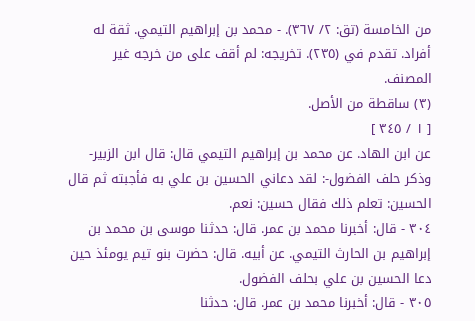من الخامسة (تق: ٢/ ٣٦٧). - محمد بن إبراهيم التيمي. ثقة له أفراد. تقدم في (٢٣٥). تخريجه: لم أقف على من خرجه غير المصنف.
(٣) ساقطة من الأصل.
[ ١ / ٣٤٥ ]
عن ابن الهاد. عن محمد بن إبراهيم التيمي قال: قال ابن الزبير- وذكر حلف الفضول-: لقد دعاني الحسين بن علي به فأجبته ثم قال الحسين: تعلم ذلك فقال حسين: نعم.
٣٠٤ - قال: أخبرنا محمد بن عمر. قال: حدثنا موسى بن محمد بن إبراهيم بن الحارث التيمي. عن أبيه. قال: حضرت بنو تيم يومئذ حين دعا الحسين بن علي بحلف الفضول.
٣٠٥ - قال: أخبرنا محمد بن عمر. قال: حدثنا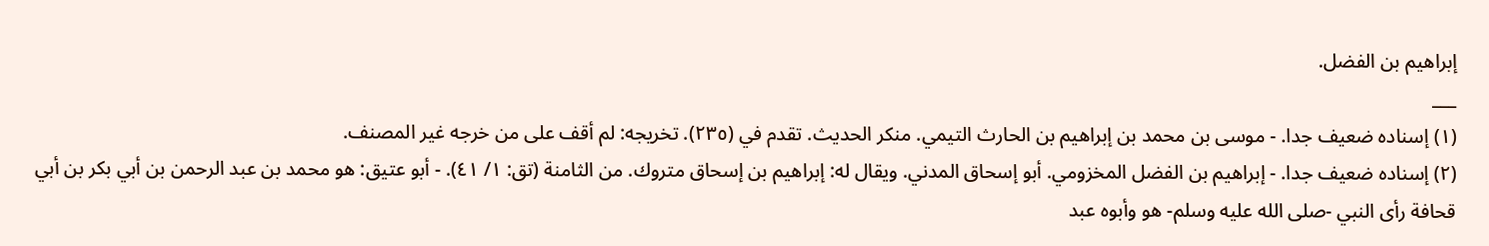إبراهيم بن الفضل.
___
(١) إسناده ضعيف جدا. - موسى بن محمد بن إبراهيم بن الحارث التيمي. منكر الحديث. تقدم في (٢٣٥). تخريجه: لم أقف على من خرجه غير المصنف.
(٢) إسناده ضعيف جدا. - إبراهيم بن الفضل المخزومي. أبو إسحاق المدني. ويقال له: إبراهيم بن إسحاق متروك. من الثامنة (تق: ١/ ٤١). - أبو عتيق: هو محمد بن عبد الرحمن بن أبي بكر بن أبي قحافة رأى النبي -صلى الله عليه وسلم- هو وأبوه عبد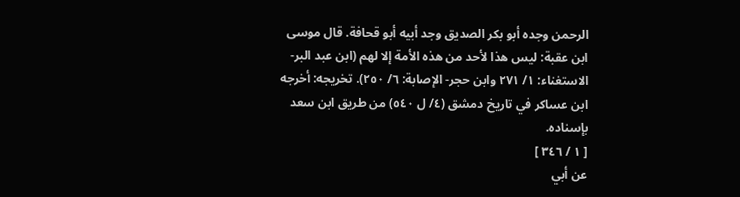الرحمن وجده أبو بكر الصديق وجد أبيه أبو قحافة. قال موسى ابن عقبة: ليس هذا لأحد من هذه الأمة إلا لهم (ابن عبد البر- الاستغناء: ١/ ٢٧١ وابن حجر- الإصابة: ٦/ ٢٥٠). تخريجه: أخرجه ابن عساكر في تاريخ دمشق (٤/ ل ٥٤٠) من طريق ابن سعد بإسناده.
[ ١ / ٣٤٦ ]
عن أبي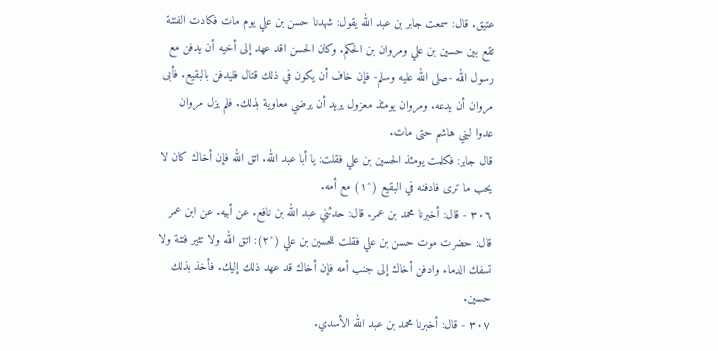عتيق. قال: سمعت جابر بن عبد الله يقول: شهدنا حسن بن علي يوم مات فكادت الفتنة تقع بين حسين بن علي ومروان بن الحكم. وكان الحسن اقد عهد إلى أخيه أن يدفن مع رسول الله -صلى الله عليه وسلم- فإن خاف أن يكون في ذلك قتال فليدفن بالبقيع. فأبى مروان أن يدعه. ومروان يومئذ معزول يريد أن يرضي معاوية بذلك. فلم يزل مروان عدوا لبني هاشم حتى مات.
قال جابر: فكلمت يومئذ الحسين بن علي فقلت: يا أبا عبد الله. اتق الله فإن أخاك كان لا يحب ما ترى فادفنه في البقيع (^١) مع أمه.
٣٠٦ - قال: أخبرنا محمد بن عمر. قال: حدثني عبد الله بن نافع. عن أبيه. عن ابن عمر قال: حضرت موت حسن بن علي فقلت للحسين بن علي (^٢): اتق الله ولا تثير فتنة ولا تسفك الدماء وادفن أخاك إلى جنب أمه فإن أخاك قد عهد ذلك إليك. فأخذ بذلك حسين.
٣٠٧ - قال: أخبرنا محمد بن عبد الله الأسدي.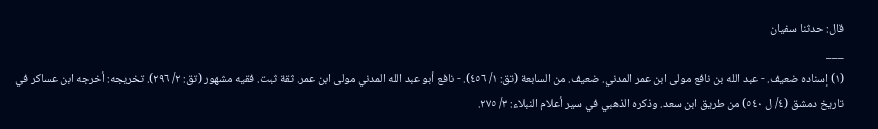قال: حدثنا سفيان
___
(١) إسناده ضعيف. - عبد الله بن نافع مولى ابن عمر المدني. ضعيف. من السابعة (تق: ١/ ٤٥٦). - نافع أبو عبد الله المدني مولى ابن عمر. ثقة ثبت. فقيه مشهور (تق: ٢/ ٢٩٦). تخريجه: أخرجه ابن عساكر في تاريخ دمشق (٤/ ل ٥٤٠) من طريق ابن سعد. وذكره الذهبي في سير أعلام النبلاء: ٣/ ٢٧٥.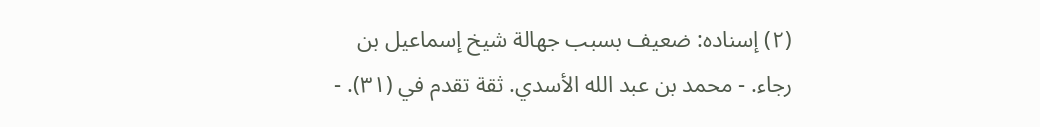(٢) إسناده: ضعيف بسبب جهالة شيخ إسماعيل بن رجاء. - محمد بن عبد الله الأسدي. ثقة تقدم في (٣١). -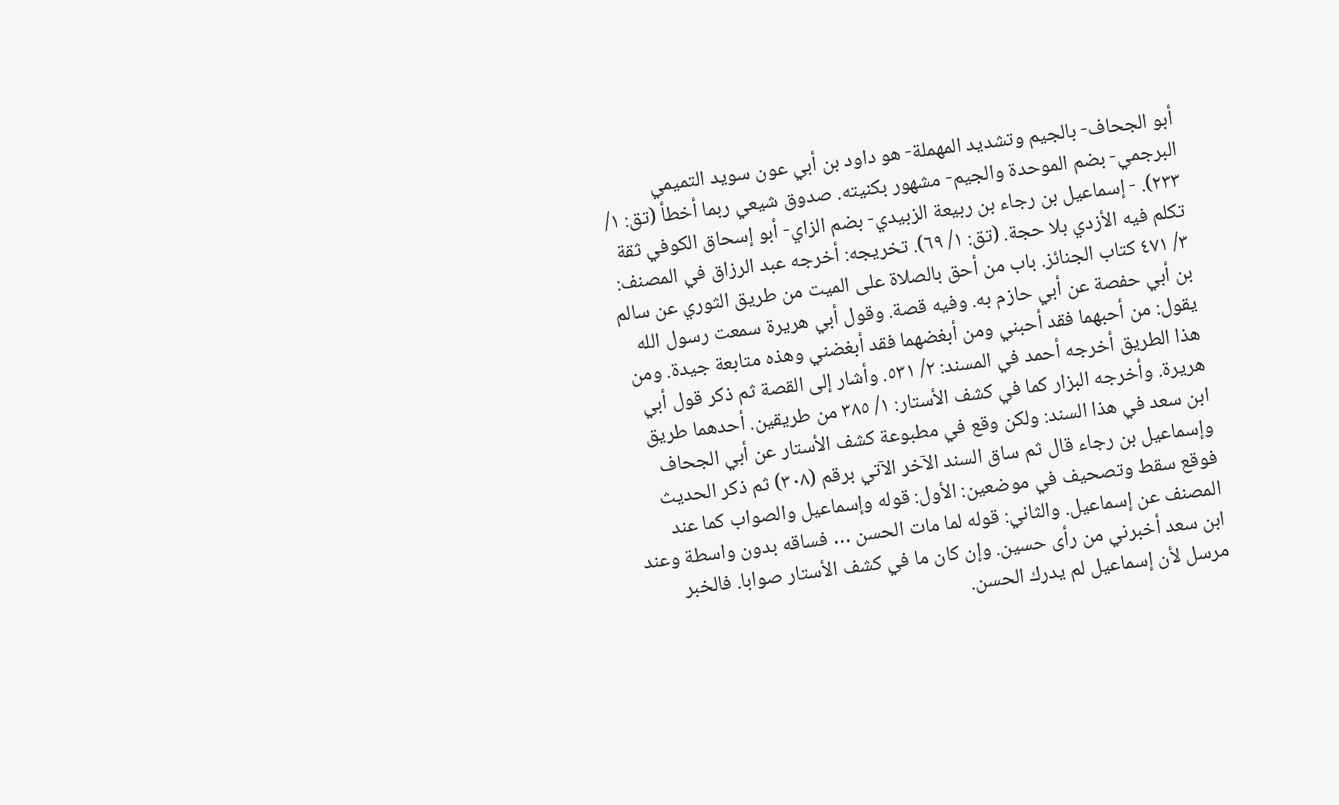أبو الجحاف- بالجيم وتشديد المهملة- هو داود بن أبي عون سويد التميمي البرجمي- بضم الموحدة والجيم- مشهور بكنيته. صدوق شيعي ربما أخطأ (تق: ١/ ٢٣٣). - إسماعيل بن رجاء بن ربيعة الزبيدي- بضم الزاي- أبو إسحاق الكوفي ثقة تكلم فيه الأزدي بلا حجة. (تق: ١/ ٦٩). تخريجه: أخرجه عبد الرزاق في المصنف: ٣/ ٤٧١ كتاب الجنائز. باب من أحق بالصلاة على الميت من طريق الثوري عن سالم بن أبي حفصة عن أبي حازم به. وفيه قصة. وقول أبي هريرة سمعت رسول الله يقول: من أحبهما فقد أحبني ومن أبغضهما فقد أبغضني وهذه متابعة جيدة. ومن هذا الطريق أخرجه أحمد في المسند: ٢/ ٥٣١. وأشار إلى القصة ثم ذكر قول أبي هريرة. وأخرجه البزار كما في كشف الأستار: ١/ ٣٨٥ من طريقين. أحدهما طريق ابن سعد في هذا السند: ولكن وقع في مطبوعة كشف الأستار عن أبي الجحاف وإسماعيل بن رجاء قال ثم ساق السند الآخر الآتي برقم (٣٠٨) ثم ذكر الحديث فوقع سقط وتصحيف في موضعين: الأول: قوله وإسماعيل والصواب كما عند المصنف عن إسماعيل. والثاني: قوله لما مات الحسن … فساقه بدون واسطة وعند ابن سعد أخبرني من رأى حسين. وإن كان ما في كشف الأستار صوابا. فالخبر مرسل لأن إسماعيل لم يدرك الحسن.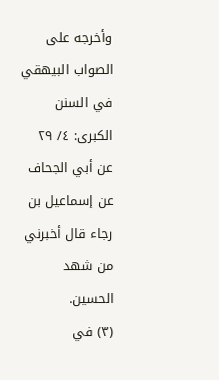وأخرجه على الصواب البيهقي في السنن الكبرى: ٤/ ٢٩ عن أبي الجحاف عن إسماعيل بن رجاء قال أخبرني من شهد الحسين.
(٣) في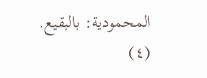المحمودية: بالبقيع.
(٤)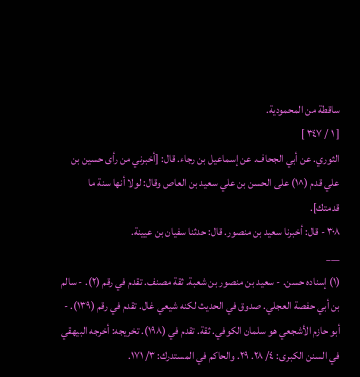ساقطة من المحمودية.
[ ١ / ٣٤٧ ]
الثوري. عن أبي الجحاف. عن إسماعيل بن رجاء. قال: [أخبرني من رأى حسين بن علي قدم (^١) على الحسن بن علي سعيد بن العاص وقال: لولا أنها سنة ما قدمتك].
٣٠٨ - قال: أخبرنا سعيد بن منصور. قال: حدثنا سفيان بن عيينة.
___
(١) إسناده حسن. - سعيد بن منصور بن شعبة. ثقة مصنف. تقدم في رقم (٢). - سالم بن أبي حفصة العجلي. صدوق في الحديث لكنه شيعي غال. تقدم في رقم (١٣٩). - أبو حازم الأشجعي هو سلمان الكوفي. ثقة. تقدم في (١٩٨). تخريجه: أخرجه البيهقي في السنن الكبرى: ٤/ ٢٨. ٢٩. والحاكم في المستدرك: ٣/ ١٧١.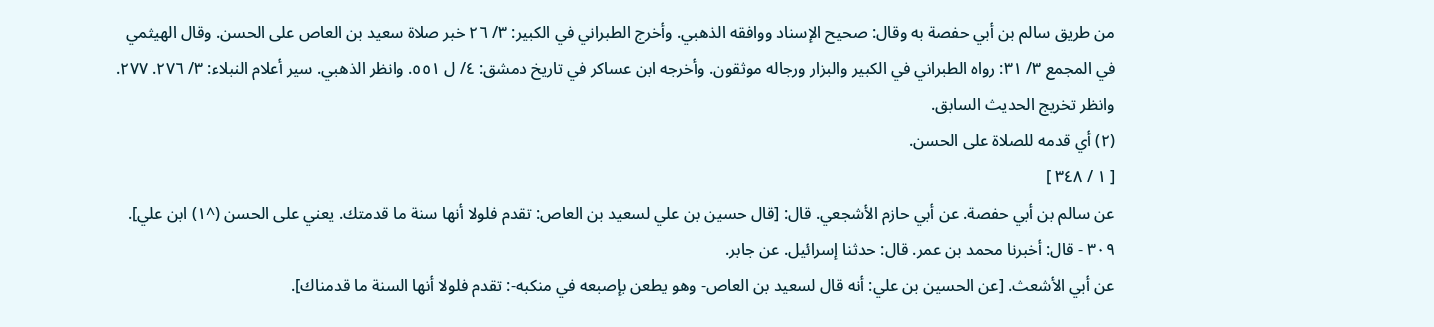من طريق سالم بن أبي حفصة به وقال: صحيح الإسناد ووافقه الذهبي. وأخرج الطبراني في الكبير: ٣/ ٢٦ خبر صلاة سعيد بن العاص على الحسن. وقال الهيثمي في المجمع ٣/ ٣١: رواه الطبراني في الكبير والبزار ورجاله موثقون. وأخرجه ابن عساكر في تاريخ دمشق: ٤/ ل ٥٥١. وانظر الذهبي. سير أعلام النبلاء: ٣/ ٢٧٦. ٢٧٧. وانظر تخريج الحديث السابق.
(٢) أي قدمه للصلاة على الحسن.
[ ١ / ٣٤٨ ]
عن سالم بن أبي حفصة. عن أبي حازم الأشجعي. قال: [قال حسين بن علي لسعيد بن العاص: تقدم فلولا أنها سنة ما قدمتك. يعني على الحسن (^١) ابن علي].
٣٠٩ - قال: أخبرنا محمد بن عمر. قال: حدثنا إسرائيل. عن جابر.
عن أبي الأشعث. [عن الحسين بن علي: أنه قال لسعيد بن العاص- وهو يطعن بإصبعه في منكبه-: تقدم فلولا أنها السنة ما قدمناك].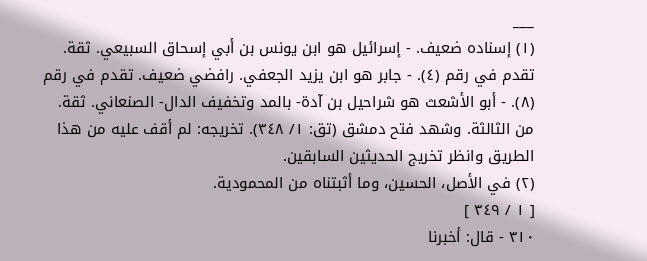___
(١) إسناده ضعيف. - إسرائيل هو ابن يونس بن أبي إسحاق السبيعي. ثقة. تقدم في رقم (٤). - جابر هو ابن يزيد الجعفي. رافضي ضعيف. تقدم في رقم (٨). - أبو الأشعث هو شراحيل بن آدة- بالمد وتخفيف الدال- الصنعاني. ثقة. من الثالثة. وشهد فتح دمشق (تق: ١/ ٣٤٨). تخريجه: لم أقف عليه من هذا الطريق وانظر تخريج الحديثين السابقين.
(٢) في الأصل، الحسين، وما أثبتناه من المحمودية.
[ ١ / ٣٤٩ ]
٣١٠ - قال: أخبرنا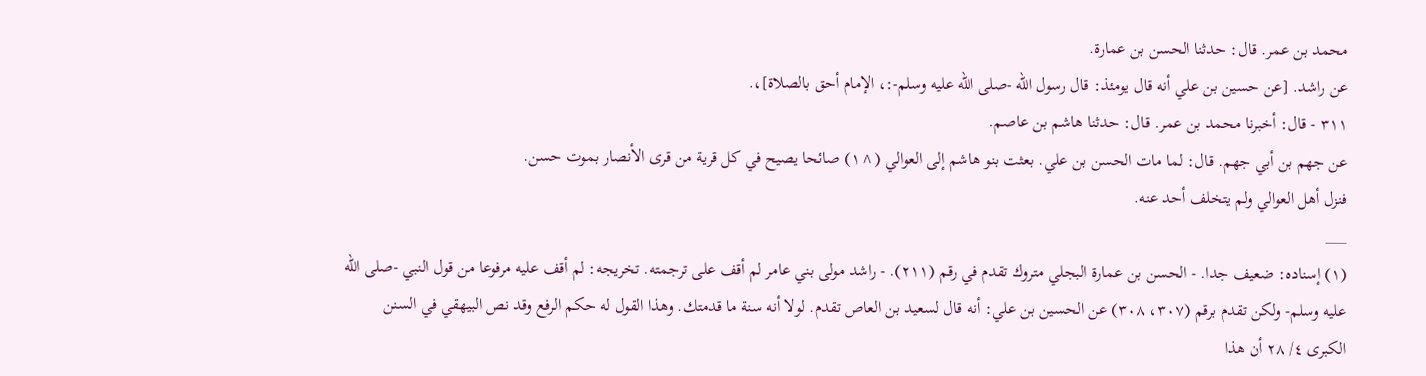محمد بن عمر. قال: حدثنا الحسن بن عمارة.
عن راشد. [عن حسين بن علي أنه قال يومئذ: قال رسول الله -صلى الله عليه وسلم-:، الإمام أحق بالصلاة]،.
٣١١ - قال: أخبرنا محمد بن عمر. قال: حدثنا هاشم بن عاصم.
عن جهم بن أبي جهم. قال: لما مات الحسن بن علي. بعثت بنو هاشم إلى العوالي (^١) صائحا يصيح في كل قرية من قرى الأنصار بموت حسن.
فنزل أهل العوالي ولم يتخلف أحد عنه.
___
(١) إسناده: ضعيف جدا. - الحسن بن عمارة البجلي متروك تقدم في رقم (٢١١). - راشد مولى بني عامر لم أقف على ترجمته. تخريجه: لم أقف عليه مرفوعا من قول النبي -صلى الله عليه وسلم- ولكن تقدم برقم (٣٠٧، ٣٠٨) عن الحسين بن علي: أنه قال لسعيد بن العاص تقدم. لولا أنه سنة ما قدمتك. وهذا القول له حكم الرفع وقد نص البيهقي في السنن الكبرى ٤/ ٢٨ أن هذا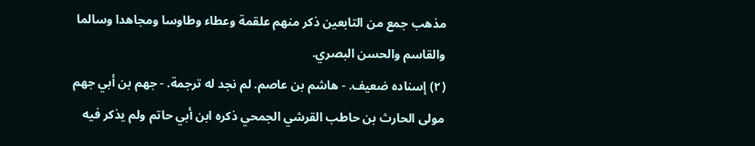مذهب جمع من التابعين ذكر منهم علقمة وعطاء وطاوسا ومجاهدا وسالما والقاسم والحسن البصري.
(٢) إسناده ضعيف. - هاشم بن عاصم. لم نجد له ترجمة. - جهم بن أبي جهم مولى الحارث بن حاطب القرشي الجمحي ذكره ابن أبي حاتم ولم يذكر فيه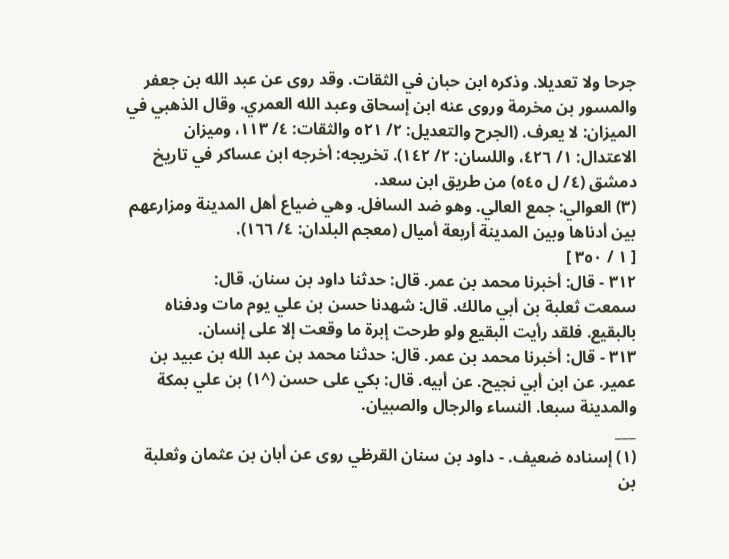جرحا ولا تعديلا. وذكره ابن حبان في الثقات. وقد روى عن عبد الله بن جعفر والمسور بن مخرمة وروى عنه ابن إسحاق وعبد الله العمري. وقال الذهبي في الميزان: لا يعرف. (الجرح والتعديل: ٢/ ٥٢١ والثقات: ٤/ ١١٣، وميزان الاعتدال: ١/ ٤٢٦، واللسان: ٢/ ١٤٢). تخريجه: أخرجه ابن عساكر في تاريخ دمشق (٤/ ل ٥٤٥) من طريق ابن سعد.
(٣) العوالي: جمع العالي. وهو ضد السافل. وهي ضياع أهل المدينة ومزارعهم بين أدناها وبين المدينة أربعة أميال (معجم البلدان: ٤/ ١٦٦).
[ ١ / ٣٥٠ ]
٣١٢ - قال: أخبرنا محمد بن عمر. قال: حدثنا داود بن سنان. قال:
سمعت ثعلبة بن أبي مالك. قال: شهدنا حسن بن علي يوم مات ودفناه بالبقيع. فلقد رأيت البقيع ولو طرحت إبرة ما وقعت إلا على إنسان.
٣١٣ - قال: أخبرنا محمد بن عمر. قال: حدثنا محمد بن عبد الله بن عبيد بن عمير. عن ابن أبي نجيح. عن أبيه. قال: بكي على حسن (^١) بن علي بمكة والمدينة سبعا. النساء والرجال والصبيان.
___
(١) إسناده ضعيف. - داود بن سنان القرظي روى عن أبان بن عثمان وثعلبة بن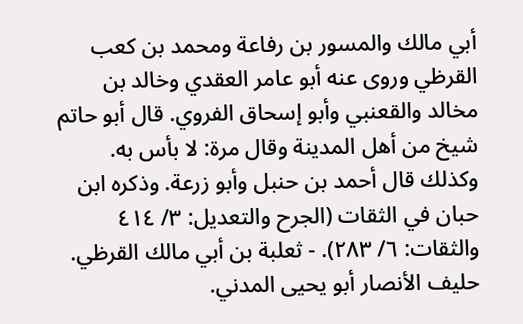أبي مالك والمسور بن رفاعة ومحمد بن كعب القرظي وروى عنه أبو عامر العقدي وخالد بن مخالد والقعنبي وأبو إسحاق الفروي. قال أبو حاتم شيخ من أهل المدينة وقال مرة: لا بأس به. وكذلك قال أحمد بن حنبل وأبو زرعة. وذكره ابن حبان في الثقات (الجرح والتعديل: ٣/ ٤١٤ والثقات: ٦/ ٢٨٣). - ثعلبة بن أبي مالك القرظي. حليف الأنصار أبو يحيى المدني.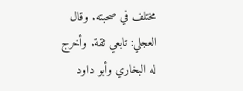مختلف في صحبته. وقال العجلي: تابعي ثقة. وأخرج له البخاري وأبو داود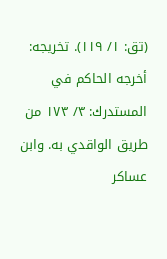(تق: ١/ ١١٩). تخريجه: أخرجه الحاكم في المستدرك: ٣/ ١٧٣ من طريق الواقدي به. وابن عساكر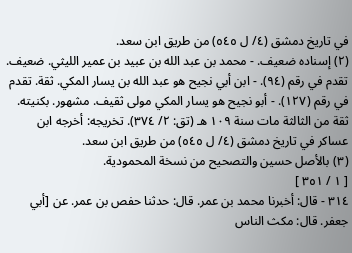في تاريخ دمشق (٤/ ل ٥٤٥) من طريق ابن سعد.
(٢) إسناده ضعيف. - محمد بن عبد الله بن عبيد بن عمير الليثي. ضعيف. تقدم في رقم (٩٤). - ابن أبي نجيح هو عبد الله بن يسار المكي. ثقة. تقدم في رقم (١٢٧). - أبو نجيح هو يسار المكي مولى ثقيف. مشهور. بكنيته. ثقة من الثالثة مات سنة ١٠٩ هـ (تق: ٢/ ٣٧٤). تخريجه: أخرجه ابن عساكر في تاريخ دمشق (٤/ ل ٥٤٥) من طريق ابن سعد.
(٣) بالأصل حسين والتصحيح من نسخة المحمودية.
[ ١ / ٣٥١ ]
٣١٤ - قال: أخبرنا محمد بن عمر. قال: حدثنا حفص بن عمر. عن [أبي جعفر. قال: مكث الناس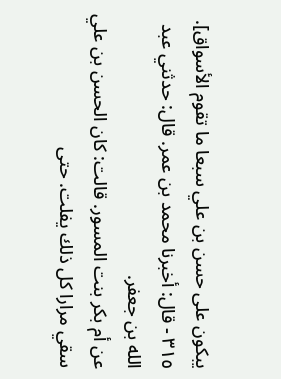يبكون على حسن بن علي سبعا ما تقوم الأسواق].
٣١٥ - قال: أخبرنا محمد بن عمر. قال: حدثني عبد الله بن جعفر.
عن أم بكر بنت المسور. قالت: كان الحسن بن علي سقي مرارا كل ذلك يفلت. حتى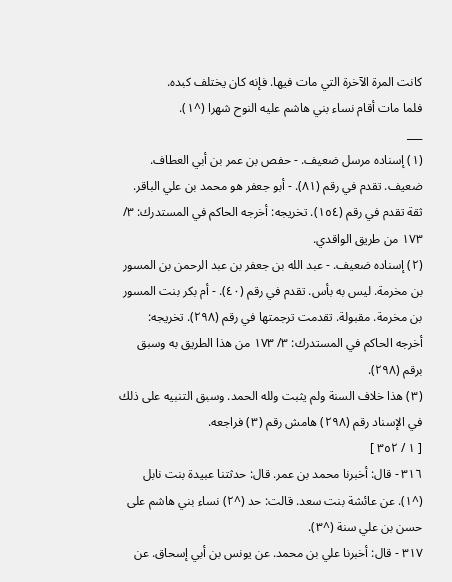كانت المرة الآخرة التي مات فيها. فإنه كان يختلف كبده.
فلما مات أقام نساء بني هاشم عليه النوح شهرا (^١).
___
(١) إسناده مرسل ضعيف. - حفص بن عمر بن أبي العطاف. ضعيف. تقدم في رقم (٨١). - أبو جعفر هو محمد بن علي الباقر. ثقة تقدم في رقم (١٥٤). تخريجه: أخرجه الحاكم في المستدرك: ٣/ ١٧٣ من طريق الواقدي.
(٢) إسناده ضعيف. - عبد الله بن جعفر بن عبد الرحمن بن المسور بن مخرمة. ليس به بأس. تقدم في رقم (٤٠). - أم بكر بنت المسور بن مخرمة. مقبولة. تقدمت ترجمتها في رقم (٢٩٨). تخريجه: أخرجه الحاكم في المستدرك: ٣/ ١٧٣ من هذا الطريق به وسبق برقم (٢٩٨).
(٣) هذا خلاف السنة ولم يثبت ولله الحمد. وسبق التنبيه على ذلك في الإسناد رقم (٢٩٨) هامش رقم (٣) فراجعه.
[ ١ / ٣٥٢ ]
٣١٦ - قال: أخبرنا محمد بن عمر. قال: حدثتنا عبيدة بنت نابل (^١). عن عائشة بنت سعد. قالت: حد (^٢) نساء بني هاشم على حسن بن علي سنة (^٣).
٣١٧ - قال: أخبرنا علي بن محمد. عن يونس بن أبي إسحاق. عن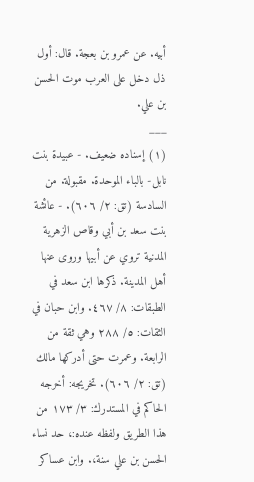أبيه. عن عمرو بن بعجة. قال: أول ذل دخل على العرب موت الحسن بن علي.
___
(١) إسناده ضعيف. - عبيدة بنت نابل- بالباء الموحدة. مقبولة. من السادسة (تق: ٢/ ٦٠٦). - عائشة بنت سعد بن أبي وقاص الزهرية المدنية تروي عن أبيها وروى عنها أهل المدينة. ذكرها ابن سعد في الطبقات: ٨/ ٤٦٧. وابن حبان في الثقات: ٥/ ٢٨٨ وهي ثقة من الرابعة. وعمرت حتى أدركها مالك (تق: ٢/ ٦٠٦). تخريجه: أخرجه الحاكم في المستدرك: ٣/ ١٧٣ من هذا الطريق ولفظه عنده:، حد نساء الحسن بن علي سنة،. وابن عساكر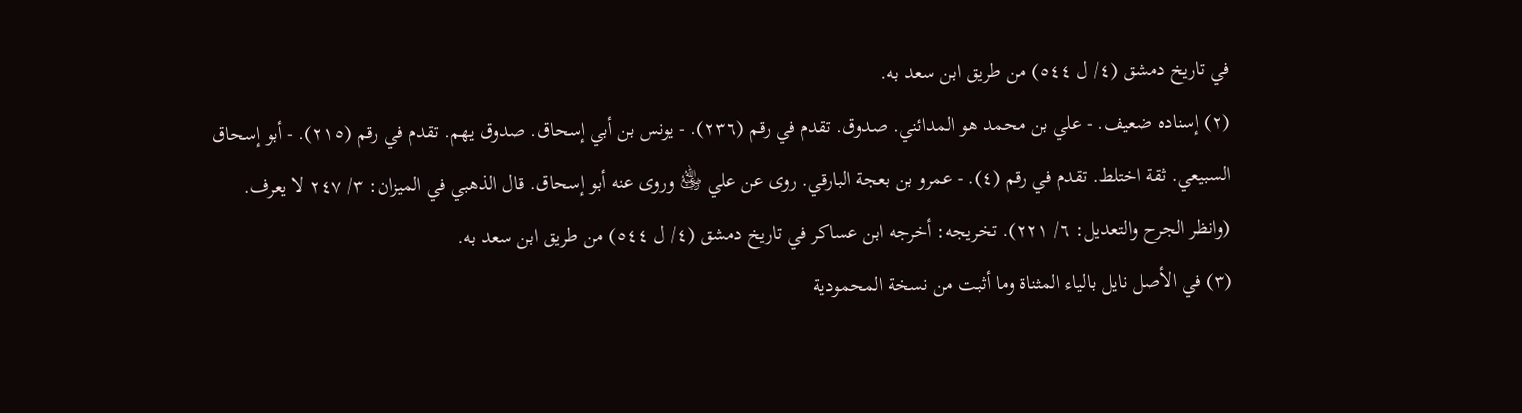في تاريخ دمشق (٤/ ل ٥٤٤) من طريق ابن سعد به.
(٢) إسناده ضعيف. - علي بن محمد هو المدائني. صدوق. تقدم في رقم (٢٣٦). - يونس بن أبي إسحاق. صدوق يهم. تقدم في رقم (٢١٥). - أبو إسحاق السبيعي. ثقة اختلط. تقدم في رقم (٤). - عمرو بن بعجة البارقي. روى عن علي ﵁ وروى عنه أبو إسحاق. قال الذهبي في الميزان: ٣/ ٢٤٧ لا يعرف. (وانظر الجرح والتعديل: ٦/ ٢٢١). تخريجه: أخرجه ابن عساكر في تاريخ دمشق (٤/ ل ٥٤٤) من طريق ابن سعد به.
(٣) في الأصل نايل بالياء المثناة وما أثبت من نسخة المحمودية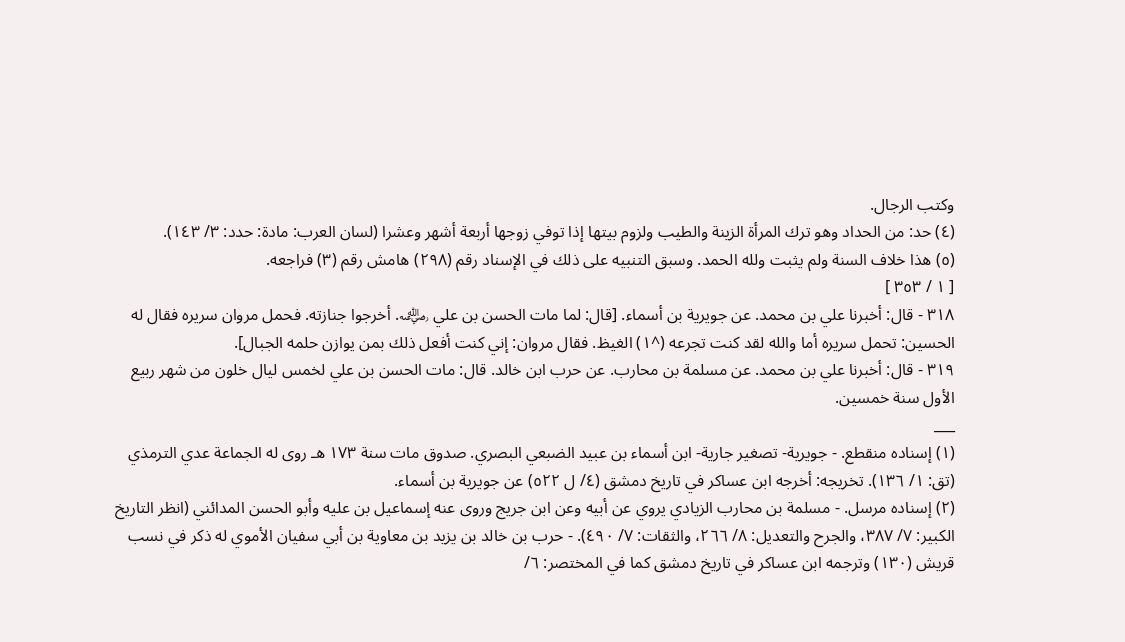وكتب الرجال.
(٤) حد: من الحداد وهو ترك المرأة الزينة والطيب ولزوم بيتها إذا توفي زوجها أربعة أشهر وعشرا (لسان العرب: مادة: حدد: ٣/ ١٤٣).
(٥) هذا خلاف السنة ولم يثبت ولله الحمد. وسبق التنبيه على ذلك في الإسناد رقم (٢٩٨) هامش رقم (٣) فراجعه.
[ ١ / ٣٥٣ ]
٣١٨ - قال: أخبرنا علي بن محمد. عن جويرية بن أسماء. [قال: لما مات الحسن بن علي ﵁. أخرجوا جنازته. فحمل مروان سريره فقال له الحسين: تحمل سريره أما والله لقد كنت تجرعه (^١) الغيظ. فقال مروان: إني كنت أفعل ذلك بمن يوازن حلمه الجبال].
٣١٩ - قال: أخبرنا علي بن محمد. عن مسلمة بن محارب. عن حرب ابن خالد. قال: مات الحسن بن علي لخمس ليال خلون من شهر ربيع الأول سنة خمسين.
___
(١) إسناده منقطع. - جويرية- تصغير جارية- ابن أسماء بن عبيد الضبعي البصري. صدوق مات سنة ١٧٣ هـ روى له الجماعة عدي الترمذي (تق: ١/ ١٣٦). تخريجه: أخرجه ابن عساكر في تاريخ دمشق (٤/ ل ٥٢٢) عن جويرية بن أسماء.
(٢) إسناده مرسل. - مسلمة بن محارب الزيادي يروي عن أبيه وعن ابن جريج وروى عنه إسماعيل بن عليه وأبو الحسن المدائني (انظر التاريخ الكبير: ٧/ ٣٨٧، والجرح والتعديل: ٨/ ٢٦٦، والثقات: ٧/ ٤٩٠). - حرب بن خالد بن يزيد بن معاوية بن أبي سفيان الأموي له ذكر في نسب قريش (١٣٠) وترجمه ابن عساكر في تاريخ دمشق كما في المختصر: ٦/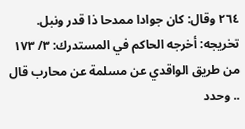٢٦٤ وقال: كان جوادا ممدحا ذا قدر ونبل. تخريجه: أخرجه الحاكم في المستدرك: ٣/ ١٧٣ من طريق الواقدي عن مسلمة عن محارب قال .. وحدد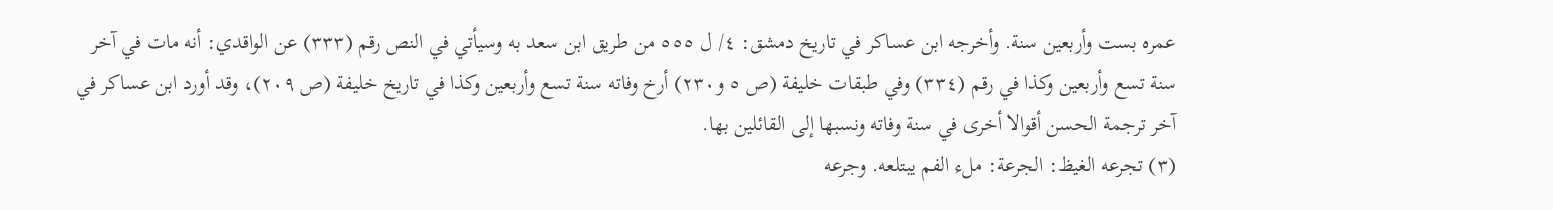عمره بست وأربعين سنة. وأخرجه ابن عساكر في تاريخ دمشق: ٤/ ل ٥٥٥ من طريق ابن سعد به وسيأتي في النص رقم (٣٣٣) عن الواقدي: أنه مات في آخر سنة تسع وأربعين وكذا في رقم (٣٣٤) وفي طبقات خليفة (ص ٥ و٢٣٠) أرخ وفاته سنة تسع وأربعين وكذا في تاريخ خليفة (ص ٢٠٩)، وقد أورد ابن عساكر في آخر ترجمة الحسن أقوالا أخرى في سنة وفاته ونسبها إلى القائلين بها.
(٣) تجرعه الغيظ: الجرعة: ملء الفم يبتلعه. وجرعه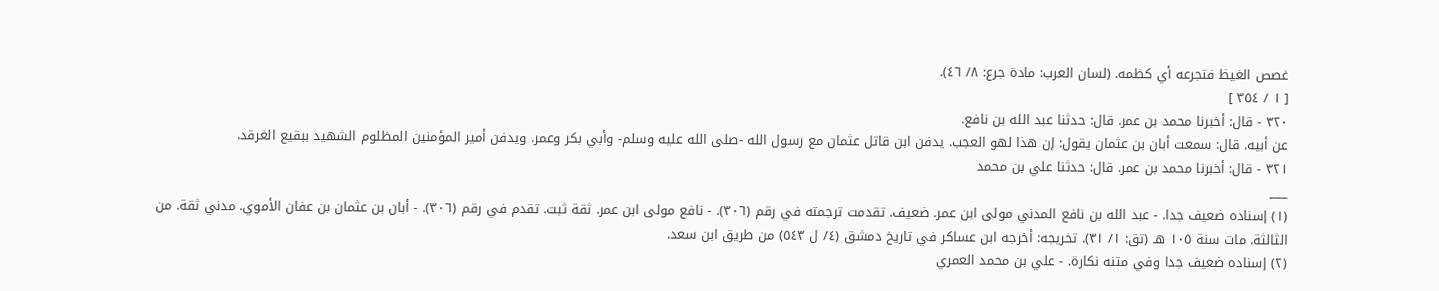غصص الغيظ فتجرعه أي كظمه. (لسان العرب: مادة جرع: ٨/ ٤٦).
[ ١ / ٣٥٤ ]
٣٢٠ - قال: أخبرنا محمد بن عمر. قال: حدثنا عبد الله بن نافع.
عن أبيه. قال: سمعت أبان بن عثمان يقول: إن هذا لهو العجب. يدفن ابن قاتل عثمان مع رسول الله -صلى الله عليه وسلم- وأبي بكر وعمر. ويدفن أمير المؤمنين المظلوم الشهيد ببقيع الغرقد.
٣٢١ - قال: أخبرنا محمد بن عمر. قال: حدثنا علي بن محمد
___
(١) إسناده ضعيف جدا. - عبد الله بن نافع المدني مولى ابن عمر. ضعيف. تقدمت ترجمته في رقم (٣٠٦). - نافع مولى ابن عمر. ثقة ثبت. تقدم في رقم (٣٠٦). - أبان بن عثمان بن عفان الأموي. مدني ثقة. من الثالثة. مات سنة ١٠٥ هـ (تق: ١/ ٣١). تخريجه: أخرجه ابن عساكر في تاريخ دمشق (٤/ ل ٥٤٣) من طريق ابن سعد.
(٢) إسناده ضعيف جدا وفي متنه نكارة. - علي بن محمد العمري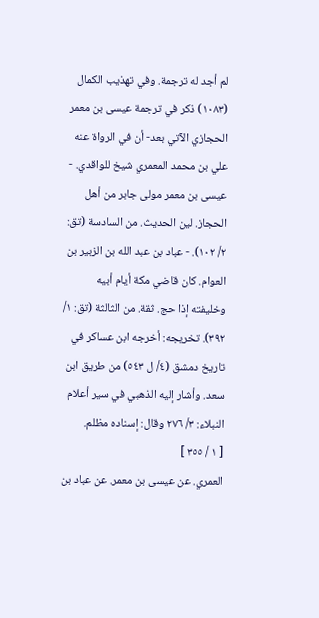لم أجد له ترجمة. وفي تهذيب الكمال (١٠٨٣) ذكر في ترجمة عيسى بن معمر الحجازي الآتي بعد- أن في الرواة عنه علي بن محمد المعمري شيخ للواقدي. - عيسى بن معمر مولى جابر من أهل الحجاز. لين الحديث. من السادسة (تق: ٢/ ١٠٢). - عباد بن عبد الله بن الزبير بن العوام. كان قاضي مكة أيام أبيه وخليفته إذا حج. ثقة. من الثالثة (تق: ١/ ٣٩٢). تخريجه: أخرجه ابن عساكر في تاريخ دمشق (٤/ ل ٥٤٣) من طريق ابن سعد. وأشار إليه الذهبي في سير أعلام النبلاء: ٣/ ٢٧٦ وقال: إسناده مظلم.
[ ١ / ٣٥٥ ]
العمري. عن عيسى بن معمر. عن عباد بن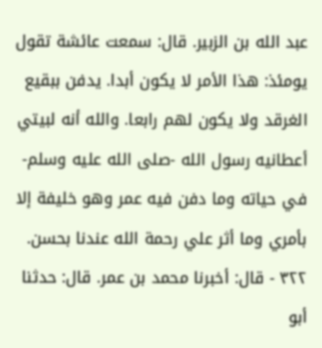عبد الله بن الزبير. قال: سمعت عائشة تقول يومئذ: هذا الأمر لا يكون أبدا. يدفن ببقيع الغرقد ولا يكون لهم رابعا. والله أنه لبيتي أعطانيه رسول الله -صلى الله عليه وسلم- في حياته وما دفن فيه عمر وهو خليفة إلا بأمري وما أثر علي رحمة الله عندنا بحسن.
٣٢٢ - قال: أخبرنا محمد بن عمر. قال: حدثنا أبو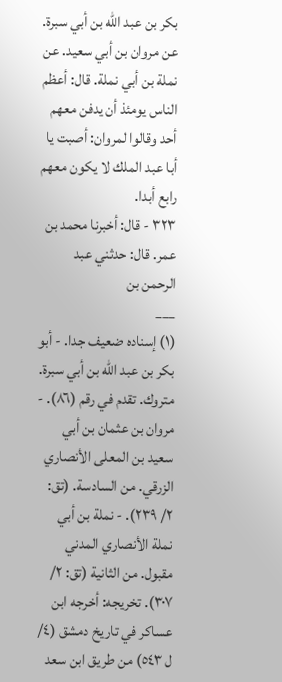بكر بن عبد الله بن أبي سبرة. عن مروان بن أبي سعيد. عن نملة بن أبي نملة. قال: أعظم الناس يومئذ أن يدفن معهم أحد وقالوا لمروان: أصبت يا أبا عبد الملك لا يكون معهم رابع أبدا.
٣٢٣ - قال: أخبرنا محمد بن عمر. قال: حدثني عبد الرحمن بن
___
(١) إسناده ضعيف جدا. - أبو بكر بن عبد الله بن أبي سبرة. متروك. تقدم في رقم (٨٦). - مروان بن عثمان بن أبي سعيد بن المعلى الأنصاري الزرقي. من السادسة. (تق: ٢/ ٢٣٩). - نملة بن أبي نملة الأنصاري المدني مقبول. من الثانية (تق: ٢/ ٣٠٧). تخريجه: أخرجه ابن عساكر في تاريخ دمشق (٤/ ل ٥٤٣) من طريق ابن سعد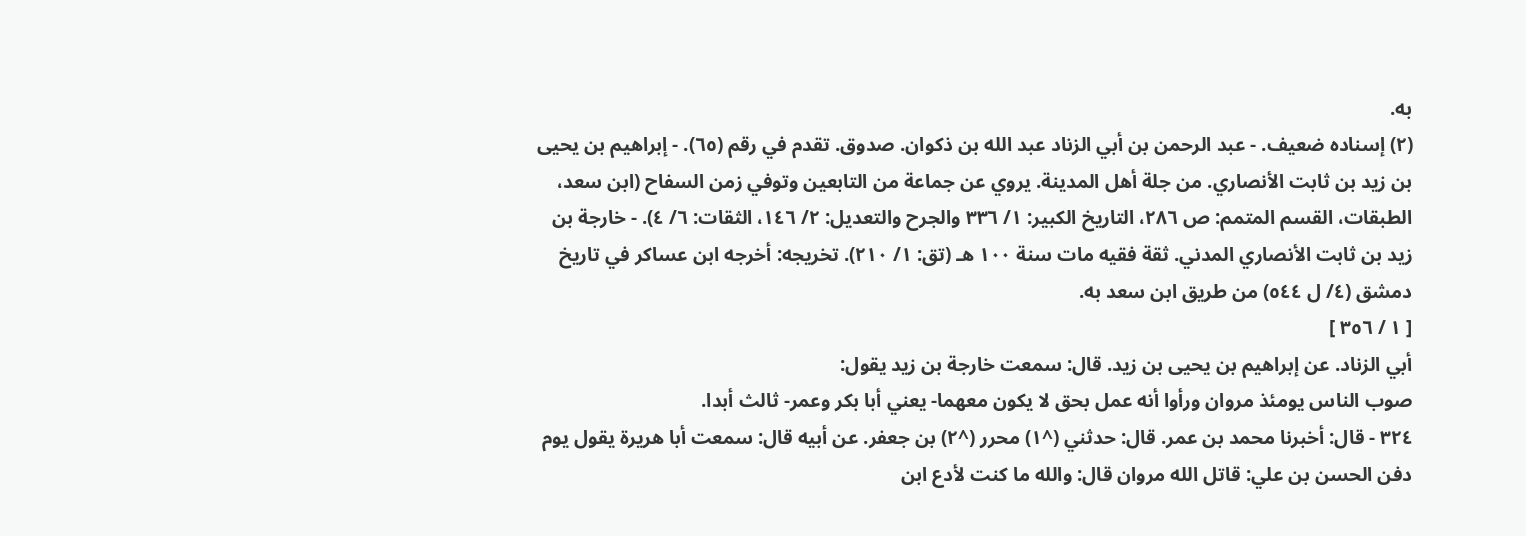به.
(٢) إسناده ضعيف. - عبد الرحمن بن أبي الزناد عبد الله بن ذكوان. صدوق. تقدم في رقم (٦٥). - إبراهيم بن يحيى بن زيد بن ثابت الأنصاري. من جلة أهل المدينة. يروي عن جماعة من التابعين وتوفي زمن السفاح (ابن سعد، الطبقات، القسم المتمم: ص ٢٨٦، التاريخ الكبير: ١/ ٣٣٦ والجرح والتعديل: ٢/ ١٤٦، الثقات: ٦/ ٤). - خارجة بن زيد بن ثابت الأنصاري المدني. ثقة فقيه مات سنة ١٠٠ هـ (تق: ١/ ٢١٠). تخريجه: أخرجه ابن عساكر في تاريخ دمشق (٤/ ل ٥٤٤) من طريق ابن سعد به.
[ ١ / ٣٥٦ ]
أبي الزناد. عن إبراهيم بن يحيى بن زيد. قال: سمعت خارجة بن زيد يقول:
صوب الناس يومئذ مروان ورأوا أنه عمل بحق لا يكون معهما- يعني أبا بكر وعمر- ثالث أبدا.
٣٢٤ - قال: أخبرنا محمد بن عمر. قال: حدثني (^١) محرر (^٢) بن جعفر. عن أبيه قال: سمعت أبا هريرة يقول يوم دفن الحسن بن علي: قاتل الله مروان قال: والله ما كنت لأدع ابن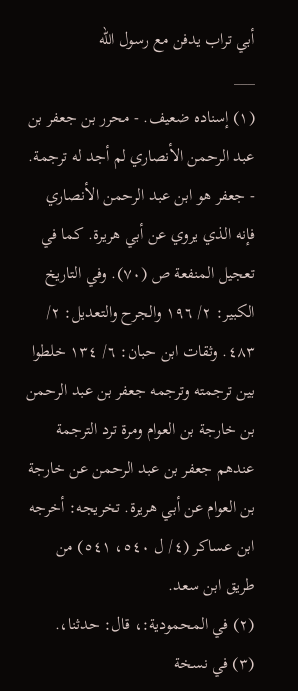أبي تراب يدفن مع رسول الله
___
(١) إسناده ضعيف. - محرر بن جعفر بن عبد الرحمن الأنصاري لم أجد له ترجمة. - جعفر هو ابن عبد الرحمن الأنصاري فإنه الذي يروي عن أبي هريرة. كما في تعجيل المنفعة ص (٧٠). وفي التاريخ الكبير: ٢/ ١٩٦ والجرح والتعديل: ٢/ ٤٨٣. وثقات ابن حبان: ٦/ ١٣٤ خلطوا بين ترجمته وترجمه جعفر بن عبد الرحمن بن خارجة بن العوام ومرة ترد الترجمة عندهم جعفر بن عبد الرحمن عن خارجة بن العوام عن أبي هريرة. تخريجه: أخرجه ابن عساكر (٤/ ل ٥٤٠، ٥٤١) من طريق ابن سعد.
(٢) في المحمودية:، قال: حدثنا،.
(٣) في نسخة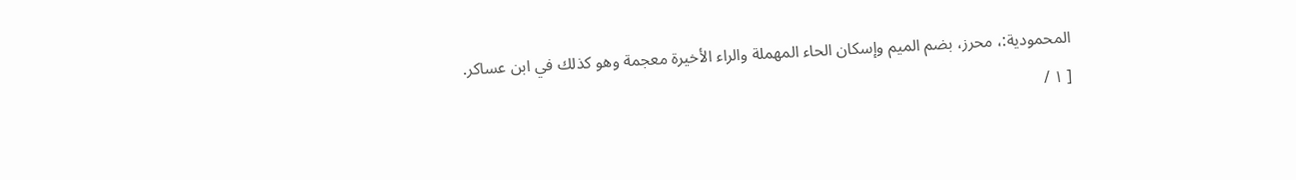المحمودية:، محرز، بضم الميم وإسكان الحاء المهملة والراء الأخيرة معجمة وهو كذلك في ابن عساكر.
[ ١ /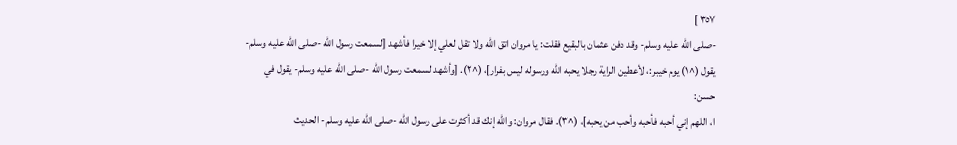٣٥٧ ]
-صلى الله عليه وسلم- وقد دفن عثمان بالبقيع فقلت: يا مروان اتق الله ولا تقل لعلي إلا خيرا فأشهد [لسمعت رسول الله -صلى الله عليه وسلم- يقول (^١) يوم خيبر:، لأعطين الراية رجلا يحبه الله ورسوله ليس بفرار]، (^٢). [وأشهد لسمعت رسول الله -صلى الله عليه وسلم- يقول في حسن:
ا، اللهم إني أحبه فأحبه وأحب من يحبه]، (^٣). فقال مروان: والله إنك قد أكثرت على رسول الله -صلى الله عليه وسلم- الحديث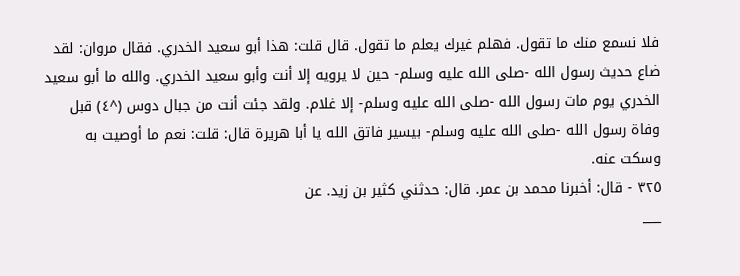فلا نسمع منك ما تقول. فهلم غيرك يعلم ما تقول. قال قلت: هذا أبو سعيد الخدري. فقال مروان: لقد ضاع حديث رسول الله -صلى الله عليه وسلم- حين لا يرويه إلا أنت وأبو سعيد الخدري. والله ما أبو سعيد الخدري يوم مات رسول الله -صلى الله عليه وسلم- إلا غلام. ولقد جئت أنت من جبال دوس (^٤) قبل وفاة رسول الله -صلى الله عليه وسلم- بيسير فاتق الله يا أبا هريرة قال: قلت: نعم ما أوصيت به وسكت عنه.
٣٢٥ - قال: أخبرنا محمد بن عمر. قال: حدثني كثير بن زيد. عن
___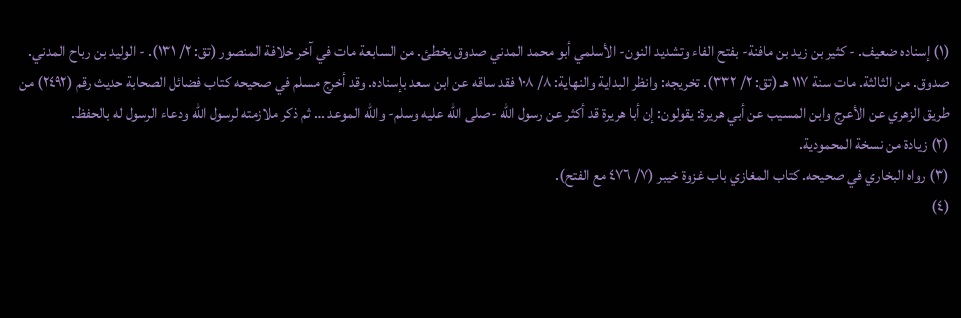(١) إسناده ضعيف. - كثير بن زيد بن مافنة- بفتح الفاء وتشديد النون- الأسلمي أبو محمد المدني صدوق يخطئ. من السابعة مات في آخر خلافة المنصور (تق: ٢/ ١٣١). - الوليد بن رباح المدني. صدوق. من الثالثة. مات سنة ١١٧ هـ (تق: ٢/ ٣٣٢). تخريجه: وانظر البداية والنهاية: ٨/ ١٠٨ فقد ساقه عن ابن سعد بإسناده. وقد أخرج مسلم في صحيحه كتاب فضائل الصحابة حديث رقم (٢٤٩٢) من طريق الزهري عن الأعرج وابن المسيب عن أبي هريرة: يقولون: إن أبا هريرة قد أكثر عن رسول الله -صلى الله عليه وسلم- والله الموعد … ثم ذكر ملازمته لرسول الله ودعاء الرسول له بالحفظ.
(٢) زيادة من نسخة المحمودية.
(٣) رواه البخاري في صحيحه. كتاب المغازي باب غزوة خيبر (٧/ ٤٧٦ مع الفتح).
(٤)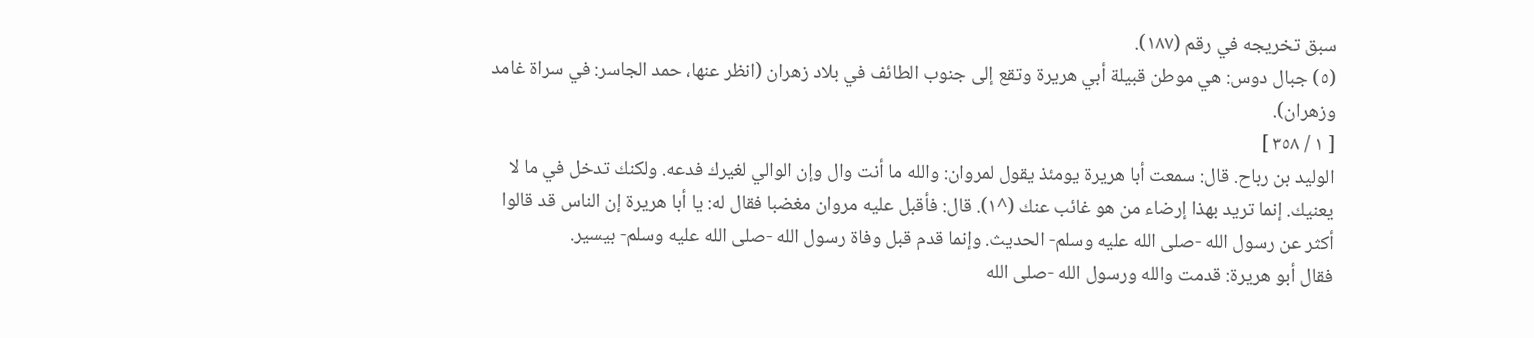سبق تخريجه في رقم (١٨٧).
(٥) جبال دوس: هي موطن قبيلة أبي هريرة وتقع إلى جنوب الطائف في بلاد زهران (انظر عنها، حمد الجاسر: في سراة غامد وزهران).
[ ١ / ٣٥٨ ]
الوليد بن رباح. قال: سمعت أبا هريرة يومئذ يقول لمروان: والله ما أنت وال وإن الوالي لغيرك فدعه. ولكنك تدخل في ما لا يعنيك. إنما تريد بهذا إرضاء من هو غائب عنك (^١). قال: فأقبل عليه مروان مغضبا فقال له: يا أبا هريرة إن الناس قد قالوا أكثر عن رسول الله -صلى الله عليه وسلم- الحديث. وإنما قدم قبل وفاة رسول الله -صلى الله عليه وسلم- بيسير.
فقال أبو هريرة: قدمت والله ورسول الله -صلى الله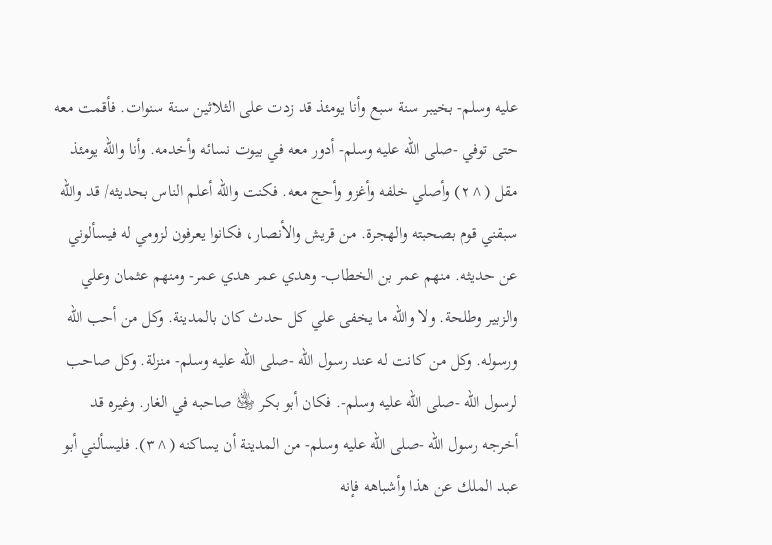عليه وسلم- بخيبر سنة سبع وأنا يومئذ قد زدت على الثلاثين سنة سنوات. فأقمت معه حتى توفي -صلى الله عليه وسلم- أدور معه في بيوت نسائه وأخدمه. وأنا والله يومئذ مقل (^٢) وأصلي خلفه وأغزو وأحج معه. فكنت والله أعلم الناس بحديثه/ قد والله سبقني قوم بصحبته والهجرة. من قريش والأنصار، فكانوا يعرفون لزومي له فيسألوني عن حديثه. منهم عمر بن الخطاب- وهدي عمر هدي عمر- ومنهم عثمان وعلي والزبير وطلحة. ولا والله ما يخفى علي كل حدث كان بالمدينة. وكل من أحب الله ورسوله. وكل من كانت له عند رسول الله -صلى الله عليه وسلم- منزلة. وكل صاحب لرسول الله -صلى الله عليه وسلم-. فكان أبو بكر ﵁ صاحبه في الغار. وغيره قد أخرجه رسول الله -صلى الله عليه وسلم- من المدينة أن يساكنه (^٣). فليسألني أبو عبد الملك عن هذا وأشباهه فإنه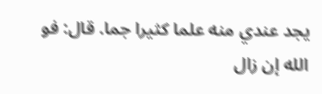يجد عندي منه علما كثيرا جما. قال: فو الله إن زال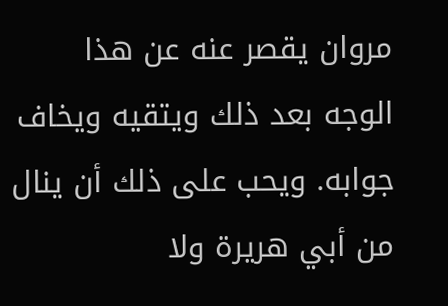مروان يقصر عنه عن هذا الوجه بعد ذلك ويتقيه ويخاف جوابه. ويحب على ذلك أن ينال من أبي هريرة ولا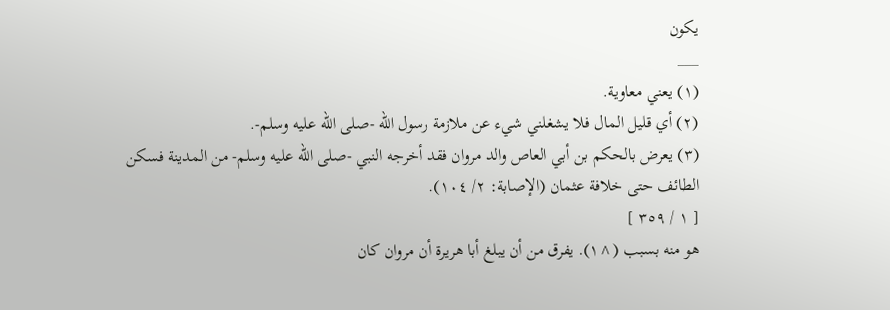يكون
___
(١) يعني معاوية.
(٢) أي قليل المال فلا يشغلني شيء عن ملازمة رسول الله -صلى الله عليه وسلم-.
(٣) يعرض بالحكم بن أبي العاص والد مروان فقد أخرجه النبي -صلى الله عليه وسلم- من المدينة فسكن الطائف حتى خلافة عثمان (الإصابة: ٢/ ١٠٤).
[ ١ / ٣٥٩ ]
هو منه بسبب (^١). يفرق من أن يبلغ أبا هريرة أن مروان كان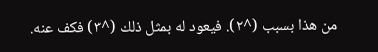من هذا بسبب (^٢). فيعود له بمثل ذلك (^٣) فكف عنه.